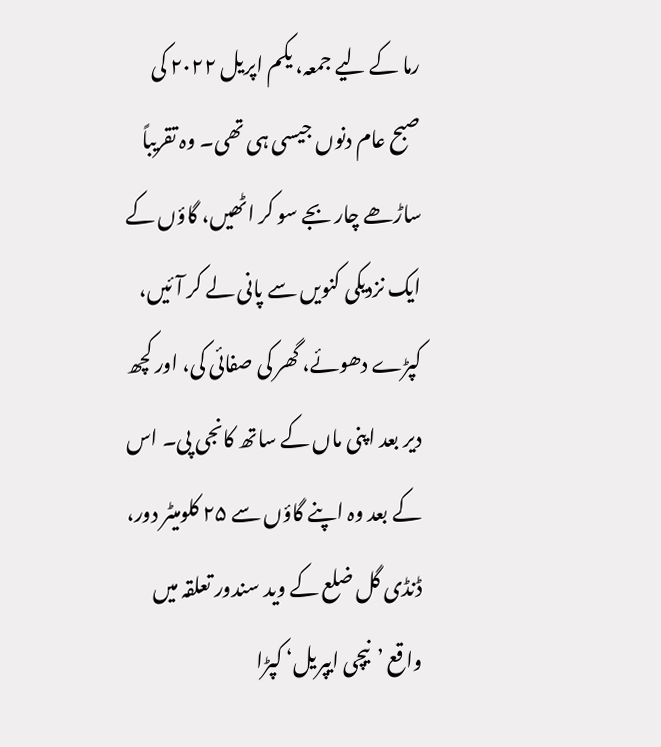رما کے لیے جمعہ، یکم اپریل ۲۰۲۲ کی صبح عام دنوں جیسی ہی تھی۔ وہ تقریباً ساڑھے چار بجے سو کر اٹھیں، گاؤں کے ایک نزدیکی کنویں سے پانی لے کر آئیں، کپڑے دھوئے، گھر کی صفائی کی، اور کچھ دیر بعد اپنی ماں کے ساتھ کانجی پی۔ اس کے بعد وہ اپنے گاؤں سے ۲۵ کلومیٹر دور، ڈنڈی گل ضلع کے وید سندور تعلقہ میں واقع ’نیچی ایپریل‘ کپڑا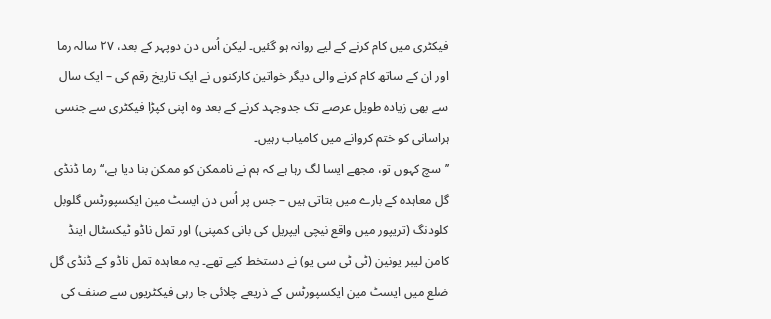فیکٹری میں کام کرنے کے لیے روانہ ہو گئیں۔ لیکن اُس دن دوپہر کے بعد، ۲۷ سالہ رما اور ان کے ساتھ کام کرنے والی دیگر خواتین کارکنوں نے ایک تاریخ رقم کی – ایک سال سے بھی زیادہ طویل عرصے تک جدوجہد کرنے کے بعد وہ اپنی کپڑا فیکٹری سے جنسی ہراسانی کو ختم کروانے میں کامیاب رہیں۔
’’سچ کہوں تو، مجھے ایسا لگ رہا ہے کہ ہم نے ناممکن کو ممکن بنا دیا ہے،‘‘ رما ڈنڈی گل معاہدہ کے بارے میں بتاتی ہیں – جس پر اُس دن ایسٹ مین ایکسپورٹس گلوبل کلودنگ (تریپور میں واقع نیچی ایپریل کی بانی کمپنی) اور تمل ناڈو ٹیکسٹال اینڈ کامن لیبر یونین (ٹی ٹی سی یو) نے دستخط کیے تھے۔ یہ معاہدہ تمل ناڈو کے ڈنڈی گل ضلع میں ایسٹ مین ایکسپورٹس کے ذریعے چلائی جا رہی فیکٹریوں سے صنف کی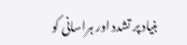بنیاد پر تشدد اور ہراسانی کو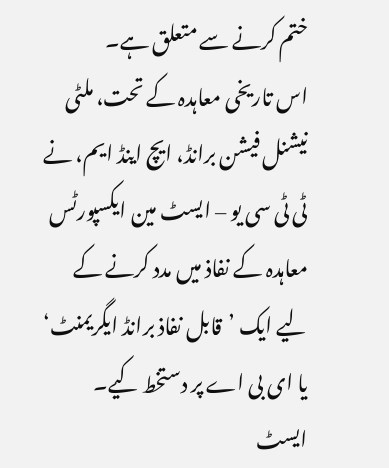ختم کرنے سے متعلق ہے۔
اس تاریخی معاہدہ کے تحت، ملٹی نیشنل فیشن برانڈ، ایچ اینڈ ایم، نے ٹی ٹی سی یو – ایسٹ مین ایکسپورٹس معاہدہ کے نفاذ میں مدد کرنے کے لیے ایک ’قابل نفاذ برانڈ ایگریمنٹ‘ یا ای بی اے پر دستخط کیے۔ ایسٹ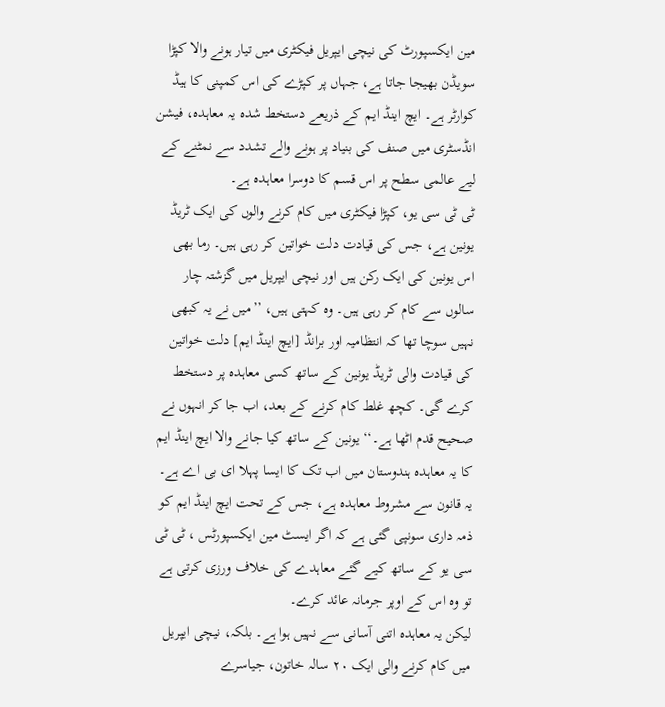مین ایکسپورٹ کی نیچی ایپریل فیکٹری میں تیار ہونے والا کپڑا سویڈن بھیجا جاتا ہے، جہاں پر کپڑے کی اس کمپنی کا ہیڈ کوارٹر ہے۔ ایچ اینڈ ایم کے ذریعے دستخط شدہ یہ معاہدہ، فیشن انڈسٹری میں صنف کی بنیاد پر ہونے والے تشدد سے نمٹنے کے لیے عالمی سطح پر اس قسم کا دوسرا معاہدہ ہے۔
ٹی ٹی سی یو، کپڑا فیکٹری میں کام کرنے والوں کی ایک ٹریڈ یونین ہے، جس کی قیادت دلت خواتین کر رہی ہیں۔ رما بھی اس یونین کی ایک رکن ہیں اور نیچی ایپریل میں گزشتہ چار سالوں سے کام کر رہی ہیں۔ وہ کہتی ہیں، ’’میں نے یہ کبھی نہیں سوچا تھا کہ انتظامیہ اور برانڈ [ایچ اینڈ ایم] دلت خواتین کی قیادت والی ٹریڈ یونین کے ساتھ کسی معاہدہ پر دستخط کرے گی۔ کچھ غلط کام کرنے کے بعد، اب جا کر انہوں نے صحیح قدم اٹھا ہے۔‘‘ یونین کے ساتھ کیا جانے والا ایچ اینڈ ایم کا یہ معاہدہ ہندوستان میں اب تک کا ایسا پہلا ای بی اے ہے۔ یہ قانون سے مشروط معاہدہ ہے، جس کے تحت ایچ اینڈ ایم کو ذمہ داری سونپی گئی ہے کہ اگر ایسٹ مین ایکسپورٹس ، ٹی ٹی سی یو کے ساتھ کیے گئے معاہدے کی خلاف ورزی کرتی ہے تو وہ اس کے اوپر جرمانہ عائد کرے۔
لیکن یہ معاہدہ اتنی آسانی سے نہیں ہوا ہے۔ بلکہ، نیچی ایپریل میں کام کرنے والی ایک ۲۰ سالہ خاتون، جیاسرے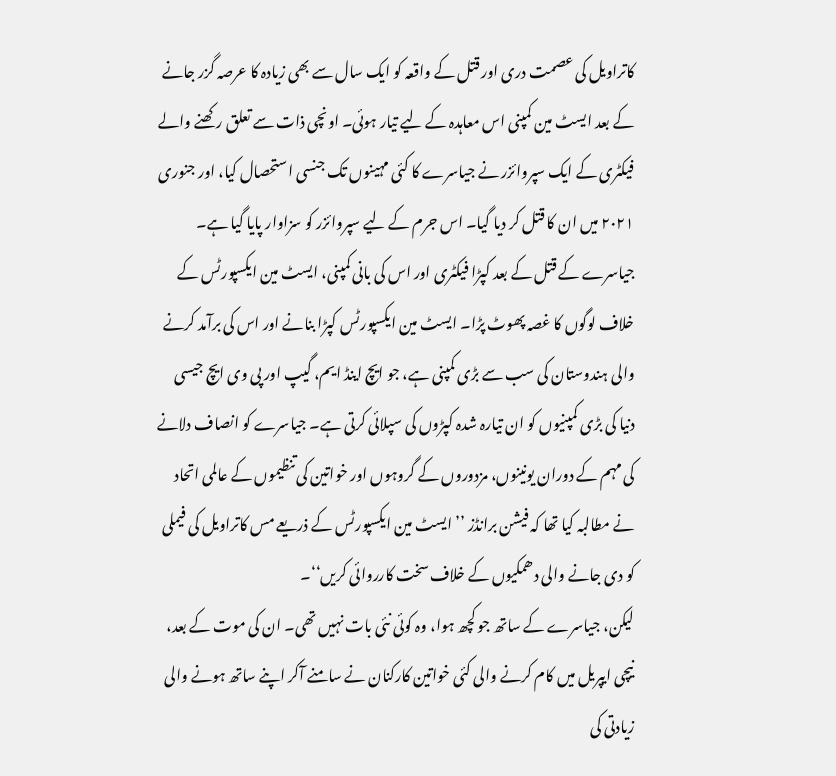کاتراویل کی عصمت دری اور قتل کے واقعہ کو ایک سال سے بھی زیادہ کا عرصہ گزر جانے کے بعد ایسٹ مین کمپنی اس معاہدہ کے لیے تیار ہوئی۔ اونچی ذات سے تعلق رکھنے والے فیکٹری کے ایک سپروائزر نے جیاسرے کا کئی مہینوں تک جنسی استحصال کیا، اور جنوری ۲۰۲۱ میں ان کا قتل کر دیا گیا۔ اس جرم کے لیے سپروائزر کو سزاوار پایا گیا ہے۔
جیاسرے کے قتل کے بعد کپڑا فیکٹری اور اس کی بانی کمپنی، ایسٹ مین ایکسپورٹس کے خلاف لوگوں کا غصہ پھوٹ پڑا۔ ایسٹ مین ایکسپورٹس کپڑا بنانے اور اس کی برآمد کرنے والی ہندوستان کی سب سے بڑی کمپنی ہے، جو ایچ اینڈ ایم، گیپ اور پی وی ایچ جیسی دنیا کی بڑی کمپنیوں کو ان تیارہ شدہ کپڑوں کی سپلائی کرتی ہے۔ جیاسرے کو انصاف دلانے کی مہم کے دوران یونینوں، مزدوروں کے گروہوں اور خواتین کی تنظیموں کے عالمی اتحاد نے مطالبہ کیا تھا کہ فیشن برانڈز ’’ ایسٹ مین ایکسپورٹس کے ذریعے مس کاتراویل کی فیملی کو دی جانے والی دھمکیوں کے خلاف سخت کارروائی کریں‘‘۔
لیکن، جیاسرے کے ساتھ جو کچھ ہوا، وہ کوئی نئی بات نہیں تھی۔ ان کی موت کے بعد، نیچی ایپریل میں کام کرنے والی کئی خواتین کارکنان نے سامنے آکر اپنے ساتھ ہونے والی زیادتی کی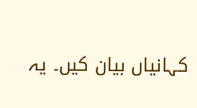کہانیاں بیان کیں۔ یہ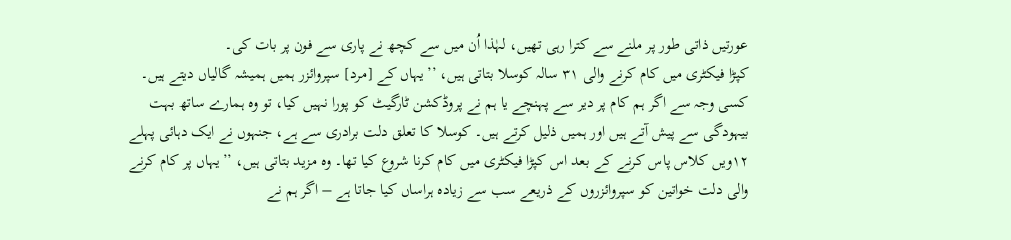عورتیں ذاتی طور پر ملنے سے کترا رہی تھیں، لہٰذا اُن میں سے کچھ نے پاری سے فون پر بات کی۔
کپڑا فیکٹری میں کام کرنے والی ۳۱ سالہ کوسلا بتاتی ہیں، ’’یہاں کے [مرد] سپروائزر ہمیں ہمیشہ گالیاں دیتے ہیں۔ کسی وجہ سے اگر ہم کام پر دیر سے پہنچے یا ہم نے پروڈکشن ٹارگیٹ کو پورا نہیں کیا، تو وہ ہمارے ساتھ بہت بیہودگی سے پیش آتے ہیں اور ہمیں ذلیل کرتے ہیں۔ کوسلا کا تعلق دلت برادری سے ہے، جنہوں نے ایک دہائی پہلے ۱۲ویں کلاس پاس کرنے کے بعد اس کپڑا فیکٹری میں کام کرنا شروع کیا تھا۔ وہ مزید بتاتی ہیں، ’’یہاں پر کام کرنے والی دلت خواتین کو سپروائزروں کے ذریعے سب سے زیادہ ہراساں کیا جاتا ہے – اگر ہم نے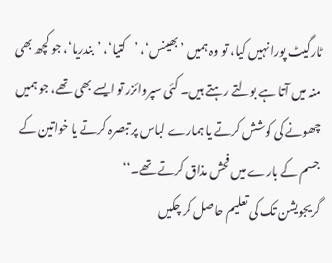ٹارگیٹ پورا نہیں کیا، تو وہ ہمیں ’بھینس‘، ’کتیا‘، ’بندریا‘، جو کچھ بھی منہ میں آتا ہے بولتے رہتے ہیں۔ کئی سپروائزر تو ایسے بھی تھے، جو ہمیں چھونے کی کوشش کرتے یا ہمارے لباس پر تبصرہ کرتے یا خواتین کے جسم کے بارے میں فحش مذاق کرتے تھے۔‘‘
گریجویشن تک کی تعلیم حاصل کر چکیں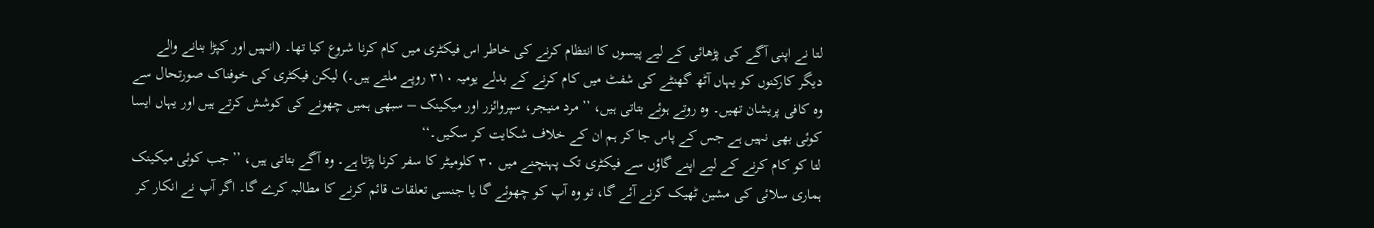لتا نے اپنی آگے کی پڑھائی کے لیے پیسوں کا انتظام کرنے کی خاطر اس فیکٹری میں کام کرنا شروع کیا تھا۔ (انہیں اور کپڑا بنانے والے دیگر کارکنوں کو یہاں آٹھ گھنٹے کی شفٹ میں کام کرنے کے بدلے یومیہ ۳۱۰ روپے ملتے ہیں۔) لیکن فیکٹری کی خوفناک صورتحال سے وہ کافی پریشان تھیں۔ وہ روتے ہوئے بتاتی ہیں، ’’مرد منیجر، سپروائزر اور میکینک – سبھی ہمیں چھونے کی کوشش کرتے ہیں اور یہاں ایسا کوئی بھی نہیں ہے جس کے پاس جا کر ہم ان کے خلاف شکایت کر سکیں۔‘‘
لتا کو کام کرنے کے لیے اپنے گاؤں سے فیکٹری تک پہنچنے میں ۳۰ کلومیٹر کا سفر کرنا پڑتا ہے۔ وہ آگے بتاتی ہیں، ’’جب کوئی میکینک ہماری سلائی کی مشین ٹھیک کرنے آئے گا، تو وہ آپ کو چھوئے گا یا جنسی تعلقات قائم کرنے کا مطالبہ کرے گا۔ اگر آپ نے انکار کر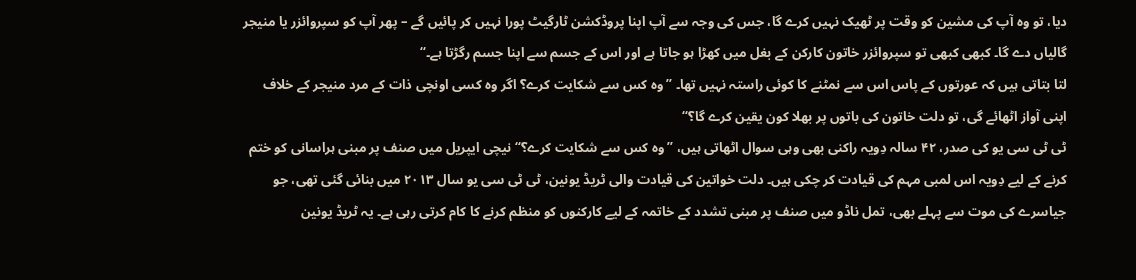دیا، تو وہ آپ کی مشین کو وقت پر ٹھیک نہیں کرے گا، جس کی وجہ سے آپ اپنا پروڈکشن ٹارگیٹ پورا نہیں کر پائیں گے – پھر آپ کو سپروائزر یا منیجر گالیاں دے گا۔ کبھی کبھی تو سپروائزر خاتون کارکن کے بغل میں کھڑا ہو جاتا ہے اور اس کے جسم سے اپنا جسم رگڑتا ہے۔‘‘
لتا بتاتی ہیں کہ عورتوں کے پاس اس سے نمٹنے کا کوئی راستہ نہیں تھا۔ ’’وہ کس سے شکایت کرے؟ اگر وہ کسی اونچی ذات کے مرد منیجر کے خلاف اپنی آواز اٹھائے گی، تو دلت خاتون کی باتوں پر بھلا کون یقین کرے گا؟‘‘
ٹی ٹی سی یو کی صدر، ۴۲ سالہ دِویہ راکنی بھی وہی سوال اٹھاتی ہیں، ’’وہ کس سے شکایت کرے؟‘‘ نیچی ایپریل میں صنف پر مبنی ہراسانی کو ختم کرنے کے لیے دِویہ اس لمبی مہم کی قیادت کر چکی ہیں۔ دلت خواتین کی قیادت والی ٹریڈ یونین، ٹی ٹی سی یو سال ۲۰۱۳ میں بنائی گئی تھی، جو جیاسرے کی موت سے پہلے بھی، تمل ناڈو میں صنف پر مبنی تشدد کے خاتمہ کے لیے کارکنوں کو منظم کرنے کا کام کرتی رہی ہے۔ یہ ٹریڈ یونین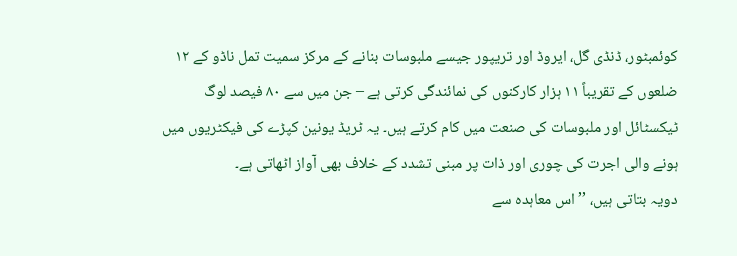کوئمبٹور، ڈنڈی گل، ایروڈ اور تریپور جیسے ملبوسات بنانے کے مرکز سمیت تمل ناڈو کے ۱۲ ضلعوں کے تقریباً ۱۱ ہزار کارکنوں کی نمائندگی کرتی ہے – جن میں سے ۸۰ فیصد لوگ ٹیکسٹائل اور ملبوسات کی صنعت میں کام کرتے ہیں۔ یہ ٹریڈ یونین کپڑے کی فیکٹریوں میں ہونے والی اجرت کی چوری اور ذات پر مبنی تشدد کے خلاف بھی آواز اٹھاتی ہے۔
دویہ بتاتی ہیں، ’’اس معاہدہ سے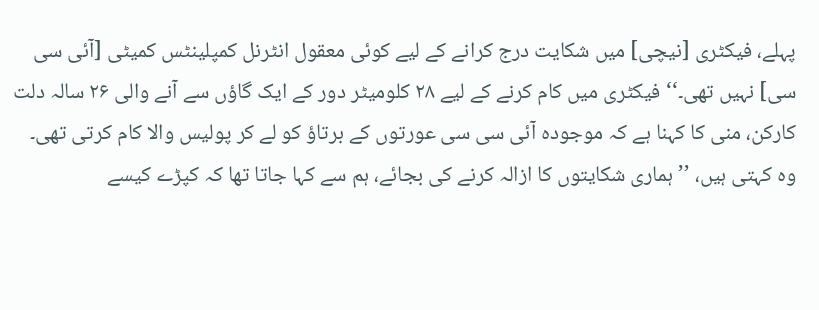پہلے، فیکٹری [نیچی] میں شکایت درج کرانے کے لیے کوئی معقول انٹرنل کمپلینٹس کمیٹی [آئی سی سی] نہیں تھی۔‘‘ فیکٹری میں کام کرنے کے لیے ۲۸ کلومیٹر دور کے ایک گاؤں سے آنے والی ۲۶ سالہ دلت کارکن، منی کا کہنا ہے کہ موجودہ آئی سی سی عورتوں کے برتاؤ کو لے کر پولیس والا کام کرتی تھی۔ وہ کہتی ہیں، ’’ہماری شکایتوں کا ازالہ کرنے کی بجائے، ہم سے کہا جاتا تھا کہ کپڑے کیسے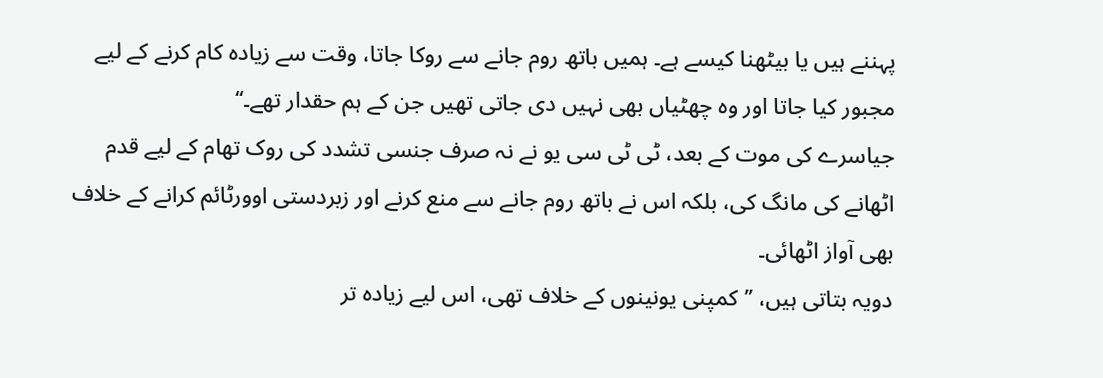پہننے ہیں یا بیٹھنا کیسے ہے۔ ہمیں باتھ روم جانے سے روکا جاتا، وقت سے زیادہ کام کرنے کے لیے مجبور کیا جاتا اور وہ چھٹیاں بھی نہیں دی جاتی تھیں جن کے ہم حقدار تھے۔‘‘
جیاسرے کی موت کے بعد، ٹی ٹی سی یو نے نہ صرف جنسی تشدد کی روک تھام کے لیے قدم اٹھانے کی مانگ کی، بلکہ اس نے باتھ روم جانے سے منع کرنے اور زبردستی اوورٹائم کرانے کے خلاف بھی آواز اٹھائی۔
دویہ بتاتی ہیں، ’’کمپنی یونینوں کے خلاف تھی، اس لیے زیادہ تر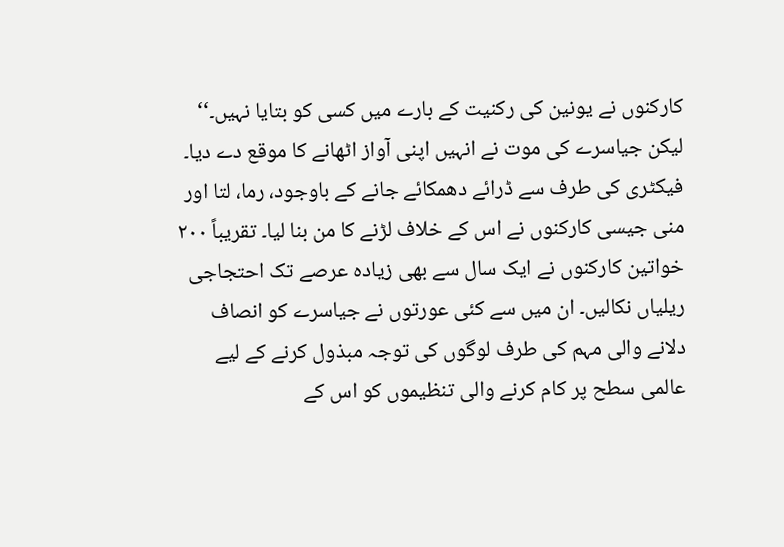کارکنوں نے یونین کی رکنیت کے بارے میں کسی کو بتایا نہیں۔‘‘ لیکن جیاسرے کی موت نے انہیں اپنی آواز اٹھانے کا موقع دے دیا۔ فیکٹری کی طرف سے ڈرائے دھمکائے جانے کے باوجود، رما، لتا اور منی جیسی کارکنوں نے اس کے خلاف لڑنے کا من بنا لیا۔ تقریباً ۲۰۰ خواتین کارکنوں نے ایک سال سے بھی زیادہ عرصے تک احتجاجی ریلیاں نکالیں۔ ان میں سے کئی عورتوں نے جیاسرے کو انصاف دلانے والی مہم کی طرف لوگوں کی توجہ مبذول کرنے کے لیے عالمی سطح پر کام کرنے والی تنظیموں کو اس کے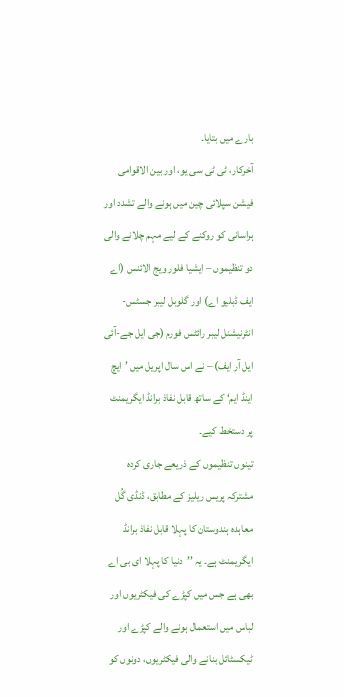بارے میں بتایا۔
آخرکار، ٹی ٹی سی یو، اور بین الاقوامی فیشن سپلائی چین میں ہونے والے تشدد اور ہراسانی کو روکنے کے لیے مہم چلانے والی دو تنظیموں – ایشیا فلور ویج الائنس (اے ایف ڈبلیو اے) اور گلوبل لیبر جسٹس-انٹرنیشنل لیبر رائٹس فورم (جی ایل جے-آئی ایل آر ایف) – نے اس سال اپریل میں ’ایچ اینڈ ایم‘ کے ساتھ قابل نفاذ برانڈ ایگریمنٹ پر دستخط کیے۔
تینوں تنظیموں کے ذریعے جاری کردہ مشترکہ پریس ریلیز کے مطابق، ڈنڈی گُل معاہدہ ہندوستان کا پہلا قابل نفاذ برانڈ ایگریمنٹ ہے۔ یہ ’’دنیا کا پہلا ای بی اے بھی ہے جس میں کپڑے کی فیکٹریوں اور لباس میں استعمال ہونے والے کپڑے اور ٹیکسٹائل بنانے والی فیکٹریوں، دونوں کو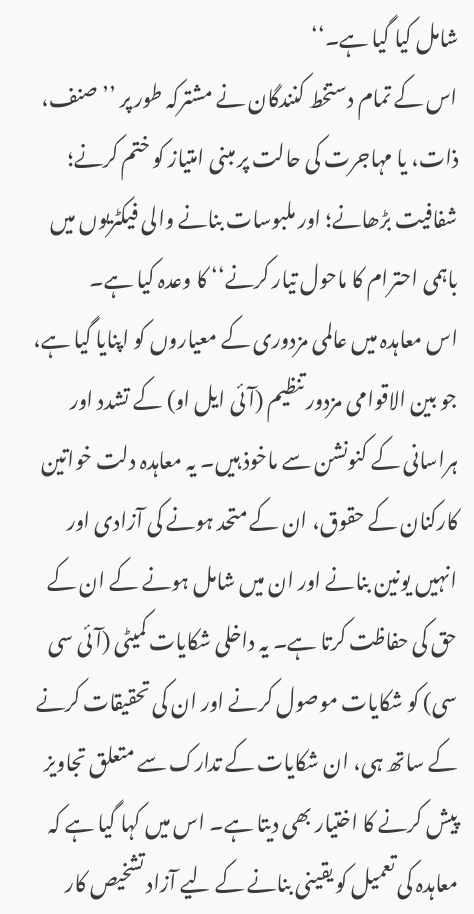شامل کیا گیا ہے۔‘‘
اس کے تمام دستخط کنندگان نے مشترکہ طور پر ’’صنف، ذات، یا مہاجرت کی حالت پر مبنی امتیاز کو ختم کرنے؛ شفافیت بڑھانے؛ اور ملبوسات بنانے والی فیکٹریوں میں باہمی احترام کا ماحول تیار کرنے‘‘ کا وعدہ کیا ہے۔
اس معاہدہ میں عالمی مزدوری کے معیاروں کو اپنایا گیا ہے، جو بین الاقوامی مزدور تنظیم (آئی ایل او) کے تشدد اور ہراسانی کے کنونشن سے ماخوذ ہیں۔ یہ معاہدہ دلت خواتین کارکنان کے حقوق، ان کے متحد ہونے کی آزادی اور انہیں یونین بنانے اور ان میں شامل ہونے کے ان کے حق کی حفاظت کرتا ہے۔ یہ داخلی شکایات کمیٹی (آئی سی سی) کو شکایات موصول کرنے اور ان کی تحقیقات کرنے کے ساتھ ہی، ان شکایات کے تدارک سے متعلق تجاویز پیش کرنے کا اختیار بھی دیتا ہے۔ اس میں کہا گیا ہے کہ معاہدہ کی تعمیل کو یقینی بنانے کے لیے آزاد تشخیص کار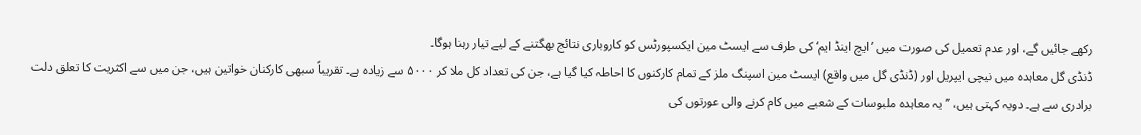رکھے جائیں گے، اور عدم تعمیل کی صورت میں ’ایچ اینڈ ایم‘ کی طرف سے ایسٹ مین ایکسپورٹس کو کاروباری نتائج بھگتنے کے لیے تیار رہنا ہوگا۔
ڈنڈی گل معاہدہ میں نیچی ایپریل اور (ڈنڈی گل میں واقع) ایسٹ مین اسپنگ ملز کے تمام کارکنوں کا احاطہ کیا گیا ہے، جن کی تعداد کل ملا کر ۵۰۰۰ سے زیادہ ہے۔ تقریباً سبھی کارکنان خواتین ہیں، جن میں سے اکثریت کا تعلق دلت برادری سے ہے۔ دویہ کہتی ہیں، ’’یہ معاہدہ ملبوسات کے شعبے میں کام کرنے والی عورتوں کی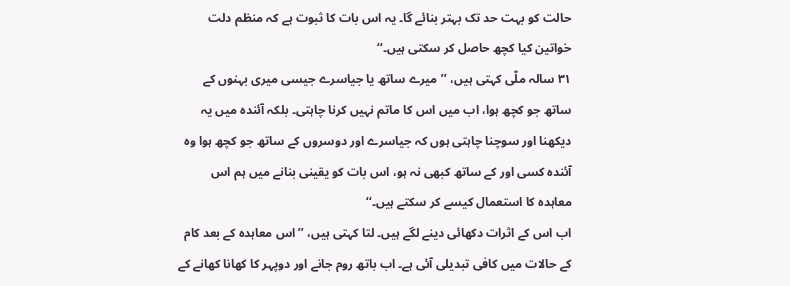حالت کو بہت حد تک بہتر بنائے گا۔ یہ اس بات کا ثبوت ہے کہ منظم دلت خواتین کیا کچھ حاصل کر سکتی ہیں۔‘‘
۳۱ سالہ ملّی کہتی ہیں، ’’میرے ساتھ یا جیاسرے جیسی میری بہنوں کے ساتھ جو کچھ ہوا، اب میں اس کا ماتم نہیں کرنا چاہتی۔ بلکہ آئندہ میں یہ دیکھنا اور سوچنا چاہتی ہوں کہ جیاسرے اور دوسروں کے ساتھ جو کچھ ہوا وہ آئندہ کسی اور کے ساتھ کبھی نہ ہو، اس بات کو یقینی بنانے میں ہم اس معاہدہ کا استعمال کیسے کر سکتے ہیں۔‘‘
اب اس کے اثرات دکھائی دینے لگے ہیں۔ لتا کہتی ہیں، ’’اس معاہدہ کے بعد کام کے حالات میں کافی تبدیلی آئی ہے۔ اب باتھ روم جانے اور دوپہر کا کھانا کھانے کے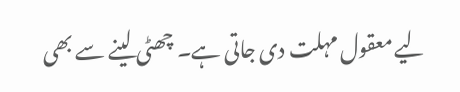لیے معقول مہلت دی جاتی ہے۔ چھٹی لینے سے بھی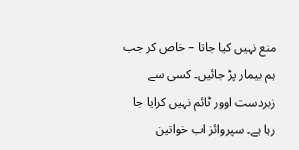منع نہیں کیا جاتا – خاص کر جب ہم بیمار پڑ جائیں۔ کسی سے زبردست اوور ٹائم نہیں کرایا جا رہا ہے۔ سپروائز اب خواتین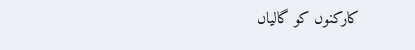کارکنوں کو گالیاں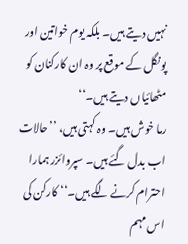نہیں دیتے ہیں۔ بلکہ یوم خواتین اور پونگل کے موقع پر وہ ان کارکنان کو مٹھائیاں دیتے ہیں۔‘‘
رما خوش ہیں۔ وہ کہتی ہیں، ’’حالات اب بدل گئے ہیں۔ سپروائزر ہمارا احترام کرنے لگے ہیں۔‘‘ کارکن کی اس مہم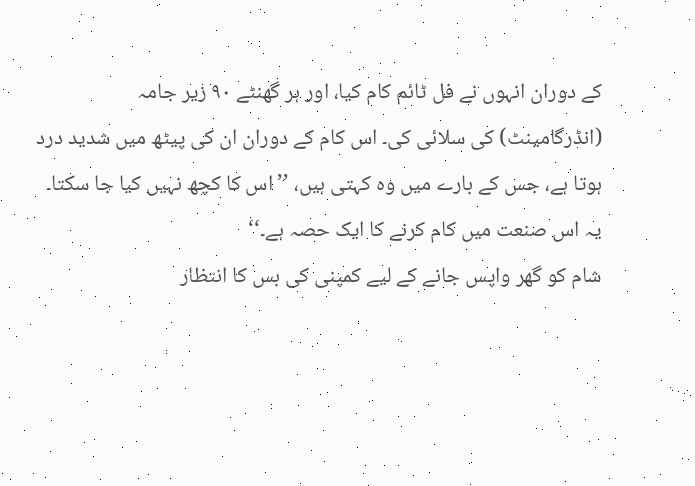کے دوران انہوں نے فل ٹائم کام کیا، اور ہر گھنٹے ۹۰ زیر جامہ (انڈرگامینٹ) کی سلائی کی۔ اس کام کے دوران ان کی پیٹھ میں شدید درد ہوتا ہے، جس کے بارے میں وہ کہتی ہیں، ’’اس کا کچھ نہیں کیا جا سکتا۔ یہ اس صنعت میں کام کرنے کا ایک حصہ ہے۔‘‘
شام کو گھر واپس جانے کے لیے کمپنی کی بس کا انتظار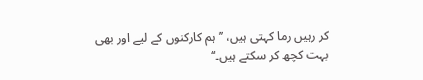کر رہیں رما کہتی ہیں، ’’ہم کارکنوں کے لیے اور بھی بہت کچھ کر سکتے ہیں۔‘‘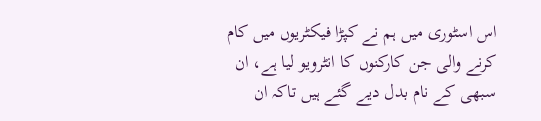اس اسٹوری میں ہم نے کپڑا فیکٹریوں میں کام کرنے والی جن کارکنوں کا انٹرویو لیا ہے، ان سبھی کے نام بدل دیے گئے ہیں تاکہ ان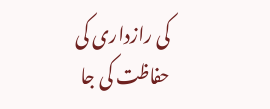کی رازداری کی حفاظت کی جا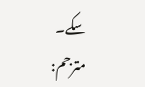سکے۔
مترجم: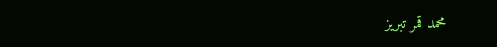محمد قمر تبریز